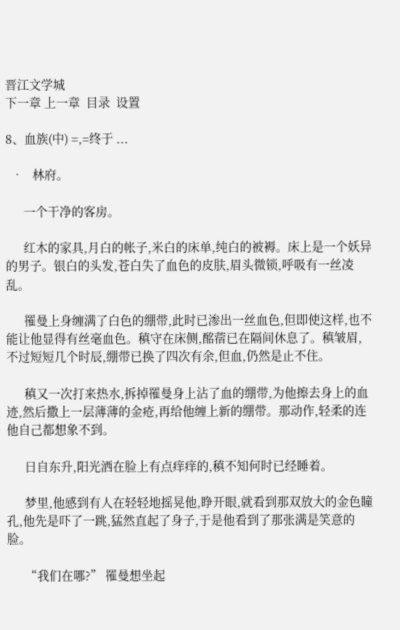晋江文学城
下一章 上一章  目录  设置

8、血族(中) =,=终于 ...

  •   林府。

      一个干净的客房。

      红木的家具,月白的帐子,米白的床单,纯白的被褥。床上是一个妖异的男子。银白的头发,苍白失了血色的皮肤,眉头微锁,呼吸有一丝凌乱。

      罹曼上身缠满了白色的绷带,此时已渗出一丝血色,但即使这样,也不能让他显得有丝毫血色。稹守在床侧,酩蓿已在隔间休息了。稹皱眉,不过短短几个时辰,绷带已换了四次有余,但血,仍然是止不住。

      稹又一次打来热水,拆掉罹曼身上沾了血的绷带,为他擦去身上的血迹,然后撒上一层薄薄的金疮,再给他缠上新的绷带。那动作,轻柔的连他自己都想象不到。

      日自东升,阳光洒在脸上有点痒痒的,稹不知何时已经睡着。

      梦里,他感到有人在轻轻地摇晃他,睁开眼,就看到那双放大的金色瞳孔,他先是吓了一跳,猛然直起了身子,于是他看到了那张满是笑意的脸。

      “我们在哪?” 罹曼想坐起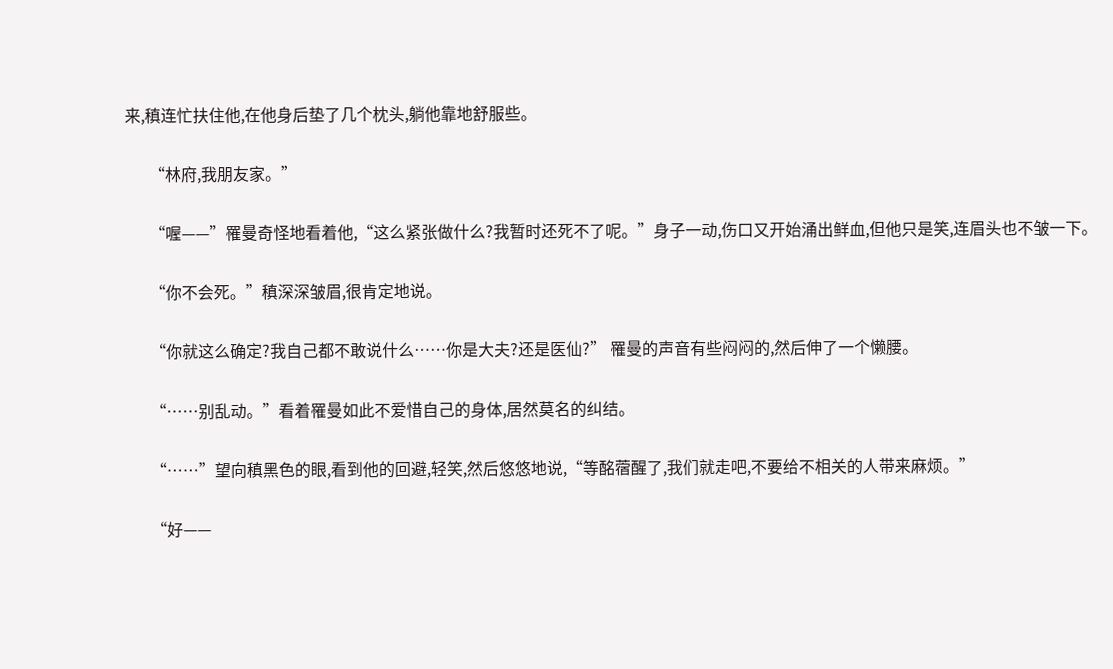来,稹连忙扶住他,在他身后垫了几个枕头,躺他靠地舒服些。

      “林府,我朋友家。”

      “喔——”罹曼奇怪地看着他,“这么紧张做什么?我暂时还死不了呢。”身子一动,伤口又开始涌出鲜血,但他只是笑,连眉头也不皱一下。

      “你不会死。”稹深深皱眉,很肯定地说。

      “你就这么确定?我自己都不敢说什么……你是大夫?还是医仙?” 罹曼的声音有些闷闷的,然后伸了一个懒腰。

      “……别乱动。”看着罹曼如此不爱惜自己的身体,居然莫名的纠结。

      “……”望向稹黑色的眼,看到他的回避,轻笑,然后悠悠地说,“等酩蓿醒了,我们就走吧,不要给不相关的人带来麻烦。”

      “好——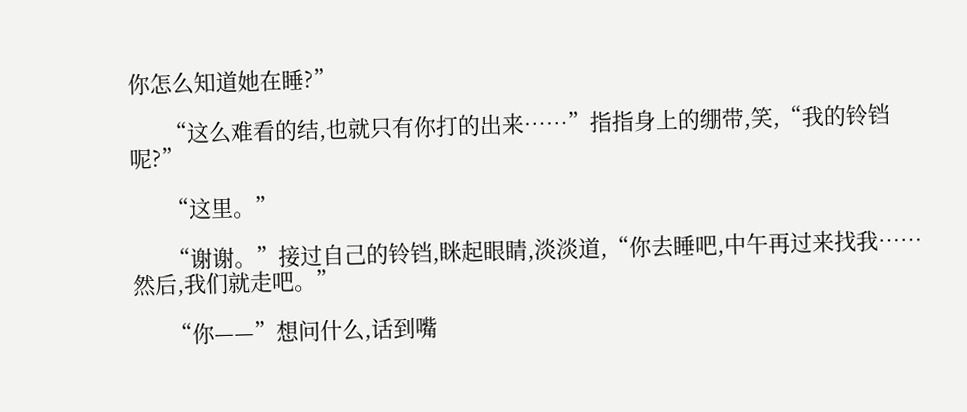你怎么知道她在睡?”

      “这么难看的结,也就只有你打的出来……”指指身上的绷带,笑,“我的铃铛呢?”

      “这里。”

      “谢谢。”接过自己的铃铛,眯起眼睛,淡淡道,“你去睡吧,中午再过来找我……然后,我们就走吧。”

      “你——”想问什么,话到嘴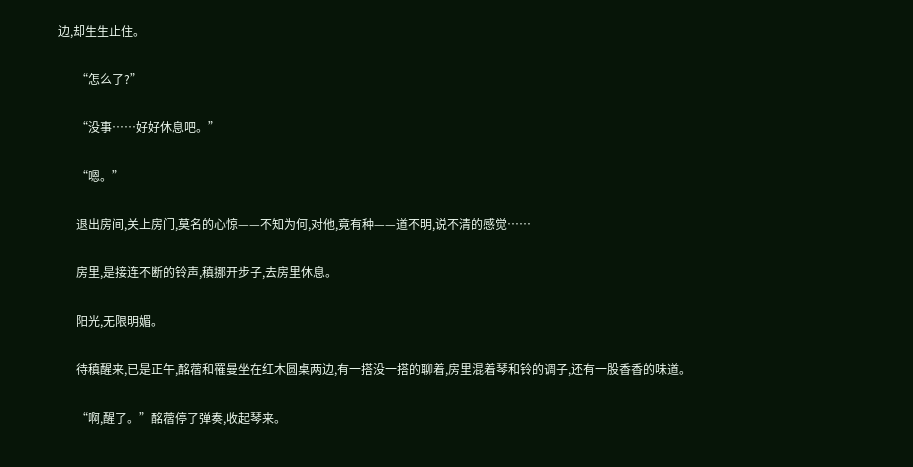边,却生生止住。

      “怎么了?”

      “没事……好好休息吧。”

      “嗯。”

      退出房间,关上房门,莫名的心惊——不知为何,对他,竟有种——道不明,说不清的感觉……

      房里,是接连不断的铃声,稹挪开步子,去房里休息。

      阳光,无限明媚。

      待稹醒来,已是正午,酩蓿和罹曼坐在红木圆桌两边,有一搭没一搭的聊着,房里混着琴和铃的调子,还有一股香香的味道。

      “啊,醒了。”酩蓿停了弹奏,收起琴来。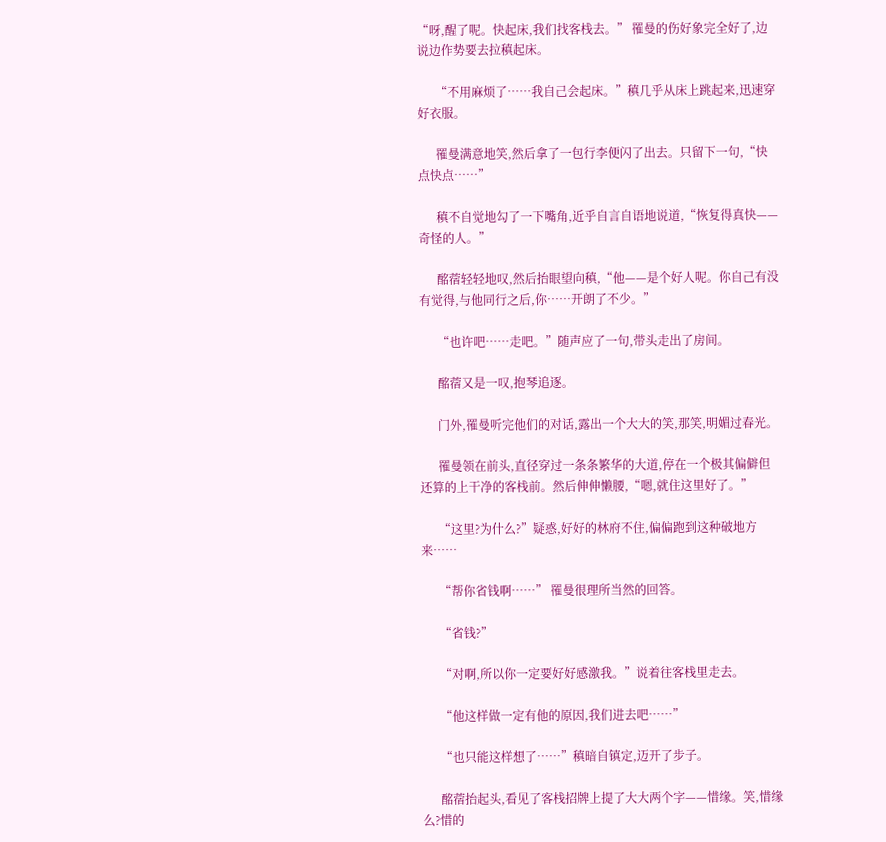“呀,醒了呢。快起床,我们找客栈去。” 罹曼的伤好象完全好了,边说边作势要去拉稹起床。

      “不用麻烦了……我自己会起床。”稹几乎从床上跳起来,迅速穿好衣服。

      罹曼满意地笑,然后拿了一包行李便闪了出去。只留下一句,“快点快点……”

      稹不自觉地勾了一下嘴角,近乎自言自语地说道,“恢复得真快——奇怪的人。”

      酩蓿轻轻地叹,然后抬眼望向稹,“他——是个好人呢。你自己有没有觉得,与他同行之后,你……开朗了不少。”

      “也许吧……走吧。”随声应了一句,带头走出了房间。

      酩蓿又是一叹,抱琴追逐。

      门外,罹曼听完他们的对话,露出一个大大的笑,那笑,明媚过春光。

      罹曼领在前头,直径穿过一条条繁华的大道,停在一个极其偏僻但还算的上干净的客栈前。然后伸伸懒腰,“嗯,就住这里好了。”

      “这里?为什么?”疑惑,好好的林府不住,偏偏跑到这种破地方来……

      “帮你省钱啊……” 罹曼很理所当然的回答。

      “省钱?”

      “对啊,所以你一定要好好感激我。”说着往客栈里走去。

      “他这样做一定有他的原因,我们进去吧……”

      “也只能这样想了……”稹暗自镇定,迈开了步子。

      酩蓿抬起头,看见了客栈招牌上提了大大两个字——惜缘。笑,惜缘么?惜的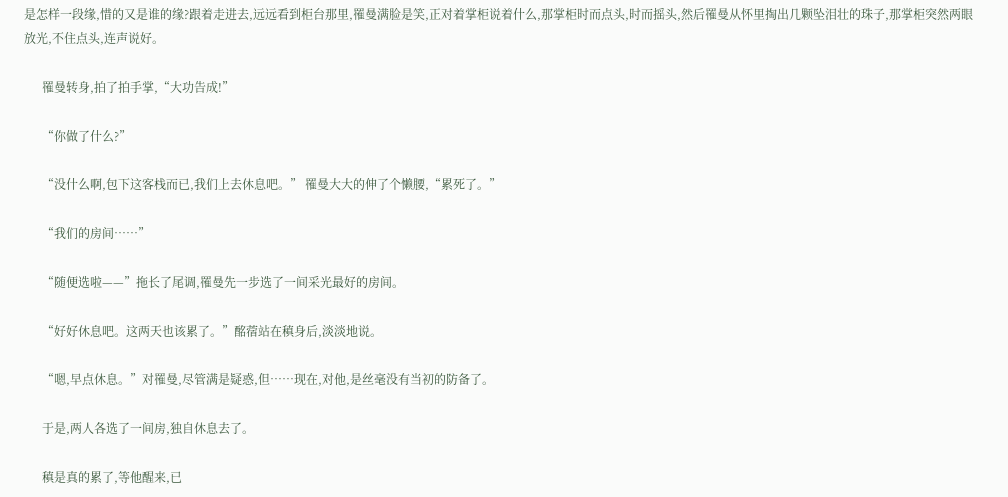是怎样一段缘,惜的又是谁的缘?跟着走进去,远远看到柜台那里,罹曼满脸是笑,正对着掌柜说着什么,那掌柜时而点头,时而摇头,然后罹曼从怀里掏出几颗坠泪壮的珠子,那掌柜突然两眼放光,不住点头,连声说好。

      罹曼转身,拍了拍手掌,“大功告成!”

      “你做了什么?”

      “没什么啊,包下这客栈而已,我们上去休息吧。” 罹曼大大的伸了个懒腰,“累死了。”

      “我们的房间……”

      “随便选啦——”拖长了尾调,罹曼先一步选了一间采光最好的房间。

      “好好休息吧。这两天也该累了。”酩蓿站在稹身后,淡淡地说。

      “嗯,早点休息。”对罹曼,尽管满是疑惑,但……现在,对他,是丝毫没有当初的防备了。

      于是,两人各选了一间房,独自休息去了。

      稹是真的累了,等他醒来,已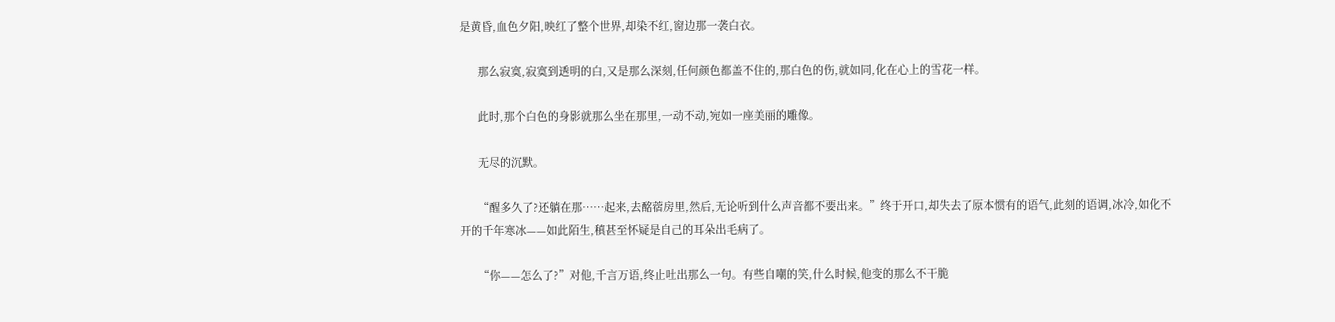是黄昏,血色夕阳,映红了整个世界,却染不红,窗边那一袭白衣。

      那么寂寞,寂寞到透明的白,又是那么深刻,任何颜色都盖不住的,那白色的伤,就如同,化在心上的雪花一样。

      此时,那个白色的身影就那么坐在那里,一动不动,宛如一座美丽的雕像。

      无尽的沉默。

      “醒多久了?还躺在那……起来,去酩蓿房里,然后,无论听到什么声音都不要出来。”终于开口,却失去了原本惯有的语气,此刻的语调,冰冷,如化不开的千年寒冰——如此陌生,稹甚至怀疑是自己的耳朵出毛病了。

      “你——怎么了?”对他,千言万语,终止吐出那么一句。有些自嘲的笑,什么时候,他变的那么不干脆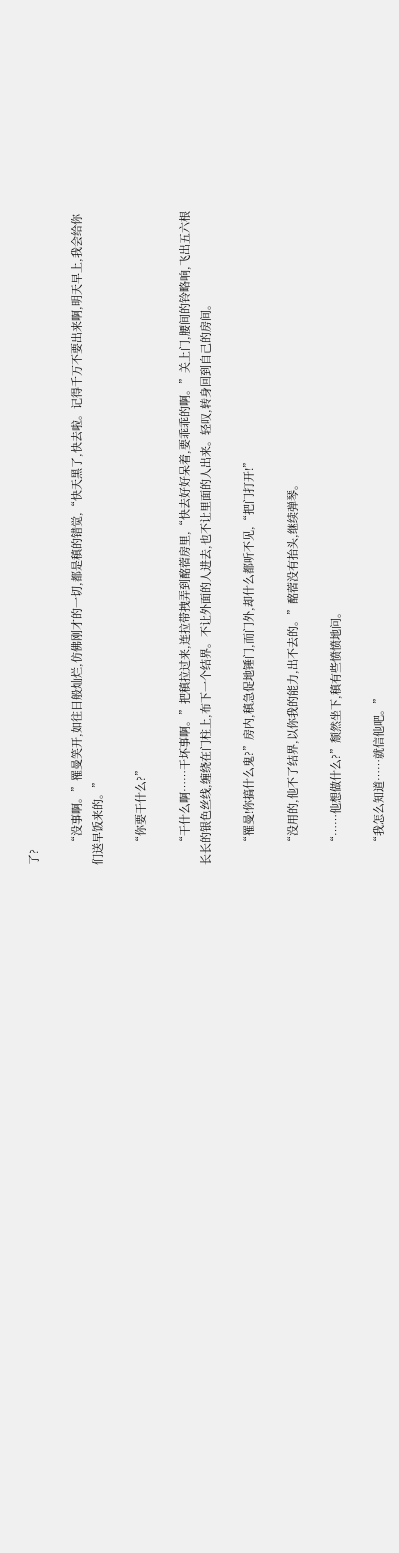了?

      “没事啊。”罹曼笑开,如往日般灿烂,仿佛刚才的一切,都是稹的错觉,“快天黑了,快去啦。记得千万不要出来啊,明天早上,我会给你们送早饭来的。”

      “你要干什么?”

      “干什么啊……干坏事啊。”把稹拉过来,连拉带拽弄到酩蓿房里,“快去好好呆着,要乖乖的啊。”关上门,腰间的铃略响,飞出五六根长长的银色丝线,缠绕在门柱上,布下一个结界。不让外面的人进去,也不让里面的人出来。轻叹,转身回到自己的房间。

      “罹曼!你搞什么鬼?”房内,稹急促地锤门,而门外,却什么都听不见,“把门打开!”

      “没用的,他不了结界,以你我的能力,出不去的。”酩蓿没有抬头,继续弹琴。

      “……他想做什么?”颓然坐下,稹有些愤愤地问。

      “我怎么知道……就信他吧。”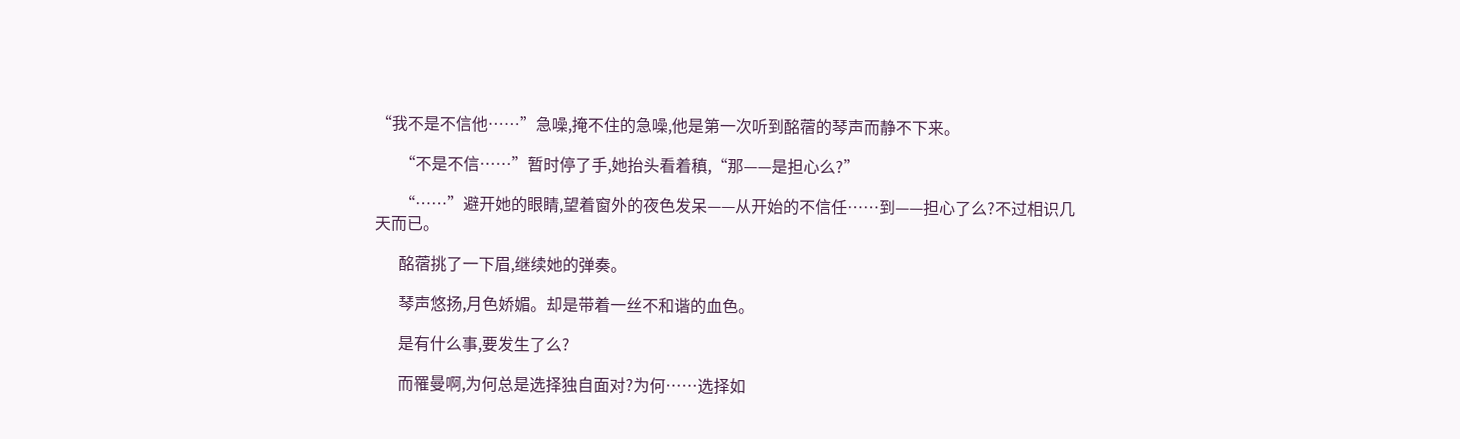“我不是不信他……”急噪,掩不住的急噪,他是第一次听到酩蓿的琴声而静不下来。

      “不是不信……”暂时停了手,她抬头看着稹,“那——是担心么?”

      “……”避开她的眼睛,望着窗外的夜色发呆——从开始的不信任……到——担心了么?不过相识几天而已。

      酩蓿挑了一下眉,继续她的弹奏。

      琴声悠扬,月色娇媚。却是带着一丝不和谐的血色。

      是有什么事,要发生了么?

      而罹曼啊,为何总是选择独自面对?为何……选择如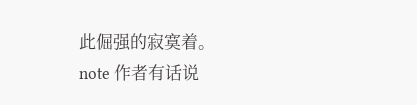此倔强的寂寞着。
note 作者有话说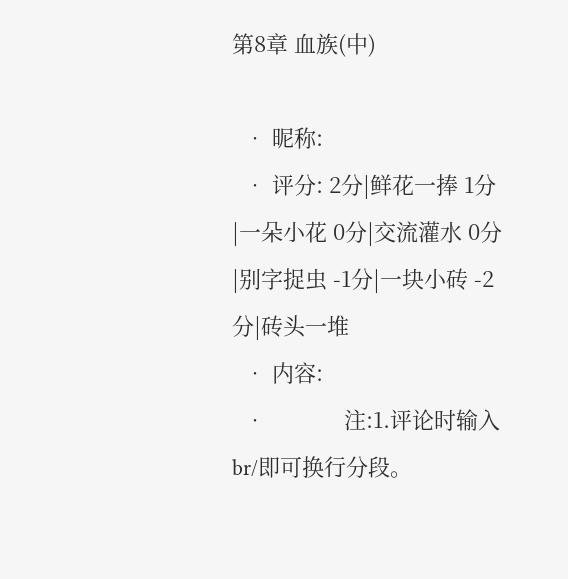第8章 血族(中)

  • 昵称:
  • 评分: 2分|鲜花一捧 1分|一朵小花 0分|交流灌水 0分|别字捉虫 -1分|一块小砖 -2分|砖头一堆
  • 内容:
  •             注:1.评论时输入br/即可换行分段。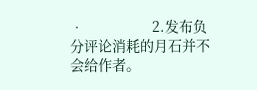•                 2.发布负分评论消耗的月石并不会给作者。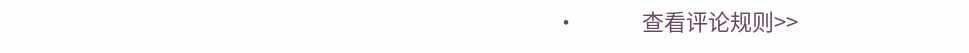•             查看评论规则>>